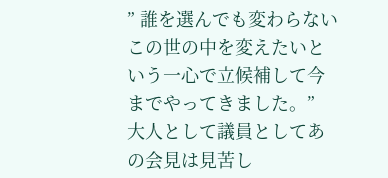” 誰を選んでも変わらないこの世の中を変えたいという一心で立候補して今までやってきました。”
大人として議員としてあの会見は見苦し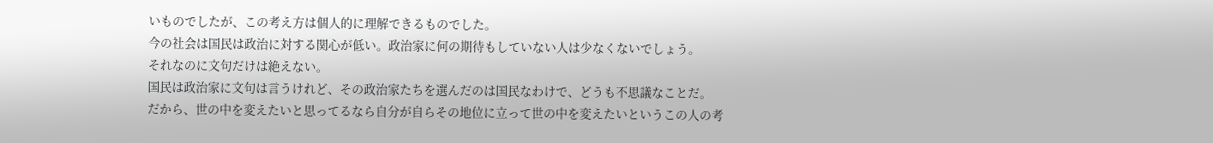いものでしたが、この考え方は個人的に理解できるものでした。
今の社会は国民は政治に対する関心が低い。政治家に何の期待もしていない人は少なくないでしょう。
それなのに文句だけは絶えない。
国民は政治家に文句は言うけれど、その政治家たちを選んだのは国民なわけで、どうも不思議なことだ。
だから、世の中を変えたいと思ってるなら自分が自らその地位に立って世の中を変えたいというこの人の考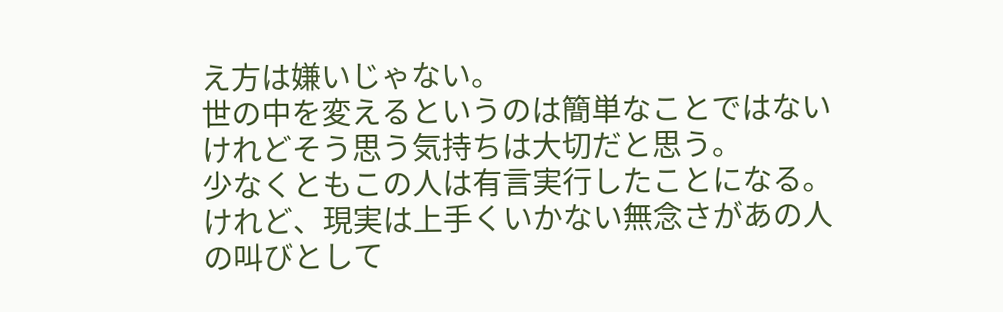え方は嫌いじゃない。
世の中を変えるというのは簡単なことではないけれどそう思う気持ちは大切だと思う。
少なくともこの人は有言実行したことになる。けれど、現実は上手くいかない無念さがあの人の叫びとして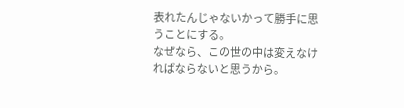表れたんじゃないかって勝手に思うことにする。
なぜなら、この世の中は変えなければならないと思うから。